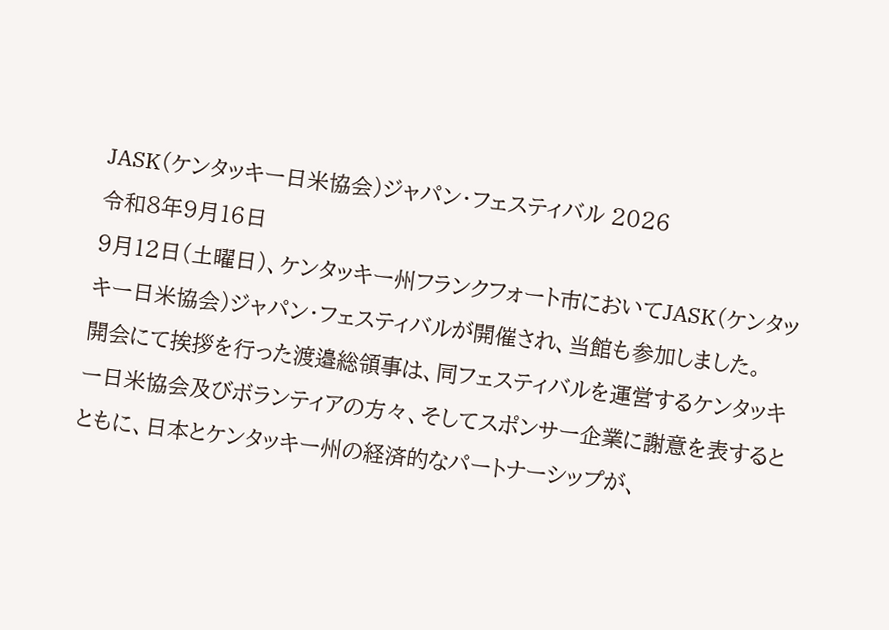JASK(ケンタッキー日米協会)ジャパン・フェスティバル 2026
令和8年9月16日
9月12日(土曜日)、ケンタッキー州フランクフォート市においてJASK(ケンタッキー日米協会)ジャパン・フェスティバルが開催され、当館も参加しました。
開会にて挨拶を行った渡邉総領事は、同フェスティバルを運営するケンタッキー日米協会及びボランティアの方々、そしてスポンサー企業に謝意を表するとともに、日本とケンタッキー州の経済的なパートナーシップが、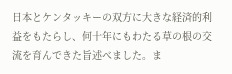日本とケンタッキーの双方に大きな経済的利益をもたらし、何十年にもわたる草の根の交流を育んできた旨述べました。ま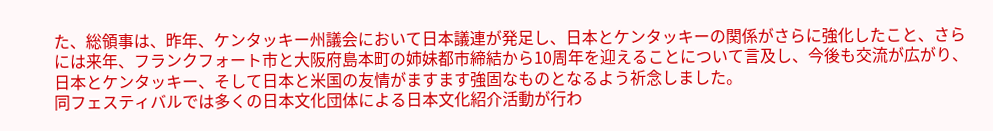た、総領事は、昨年、ケンタッキー州議会において日本議連が発足し、日本とケンタッキーの関係がさらに強化したこと、さらには来年、フランクフォート市と大阪府島本町の姉妹都市締結から10周年を迎えることについて言及し、今後も交流が広がり、日本とケンタッキー、そして日本と米国の友情がますます強固なものとなるよう祈念しました。
同フェスティバルでは多くの日本文化団体による日本文化紹介活動が行わ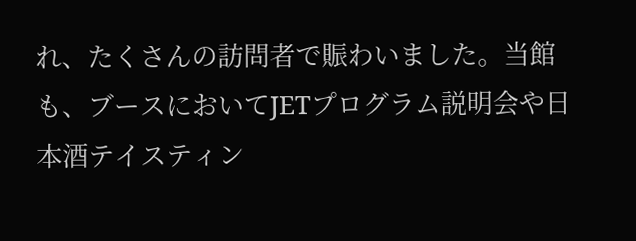れ、たくさんの訪問者で賑わいました。当館も、ブースにおいてJETプログラム説明会や日本酒テイスティン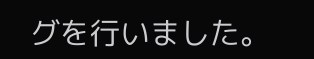グを行いました。